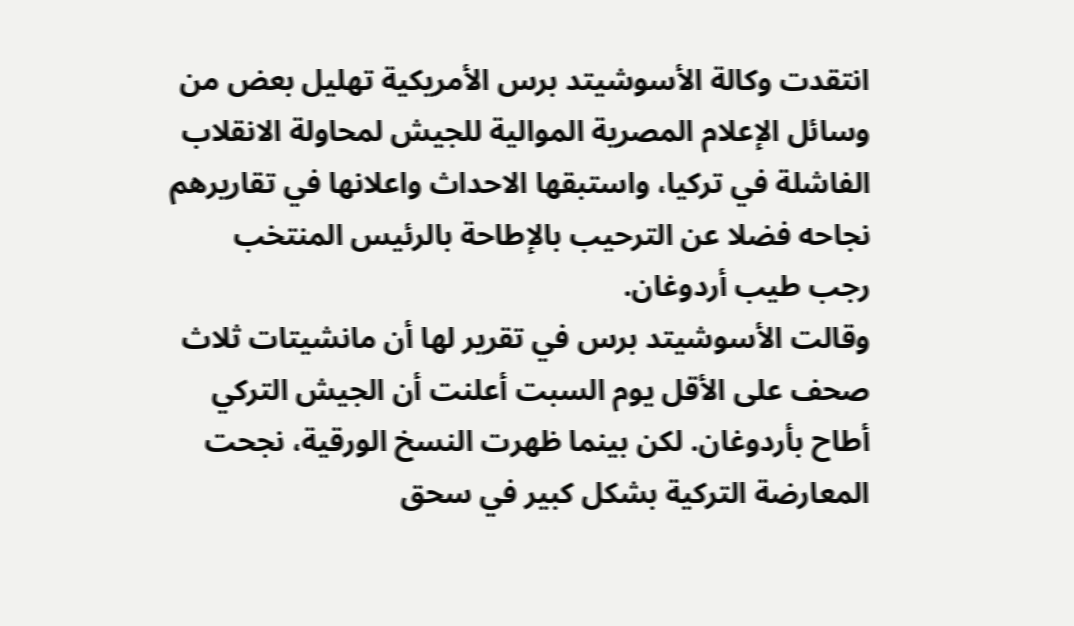انتقدت وكالة الأسوشيتد برس الأمريكية تهليل بعض من وسائل الإعلام المصرية الموالية للجيش لمحاولة الانقلاب الفاشلة في تركيا، واستبقها الاحداث واعلانها في تقاريرهم نجاحه فضلا عن الترحيب بالإطاحة بالرئيس المنتخب رجب طيب أردوغان.
وقالت الأسوشيتد برس في تقرير لها أن مانشيتات ثلاث صحف على الأقل يوم السبت أعلنت أن الجيش التركي أطاح بأردوغان. لكن بينما ظهرت النسخ الورقية، نجحت المعارضة التركية بشكل كبير في سحق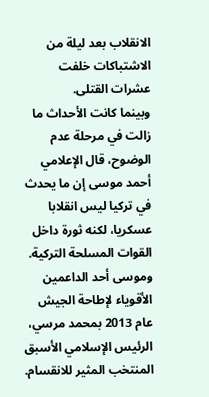الانقلاب بعد ليلة من الاشتباكات خلفت عشرات القتلى.
وبينما كانت الأحداث ما زالت في مرحلة عدم الوضوح، قال الإعلامي أحمد موسى إن ما يحدث في تركيا ليس انقلابا عسكريا، لكنه ثورة داخل القوات المسلحة التركية.
وموسى أحد الداعمين الأقوياء لإطاحة الجيش عام 2013 بمحمد مرسي، الرئيس الإسلامي الأسبق المنتخب المثير للانقسام.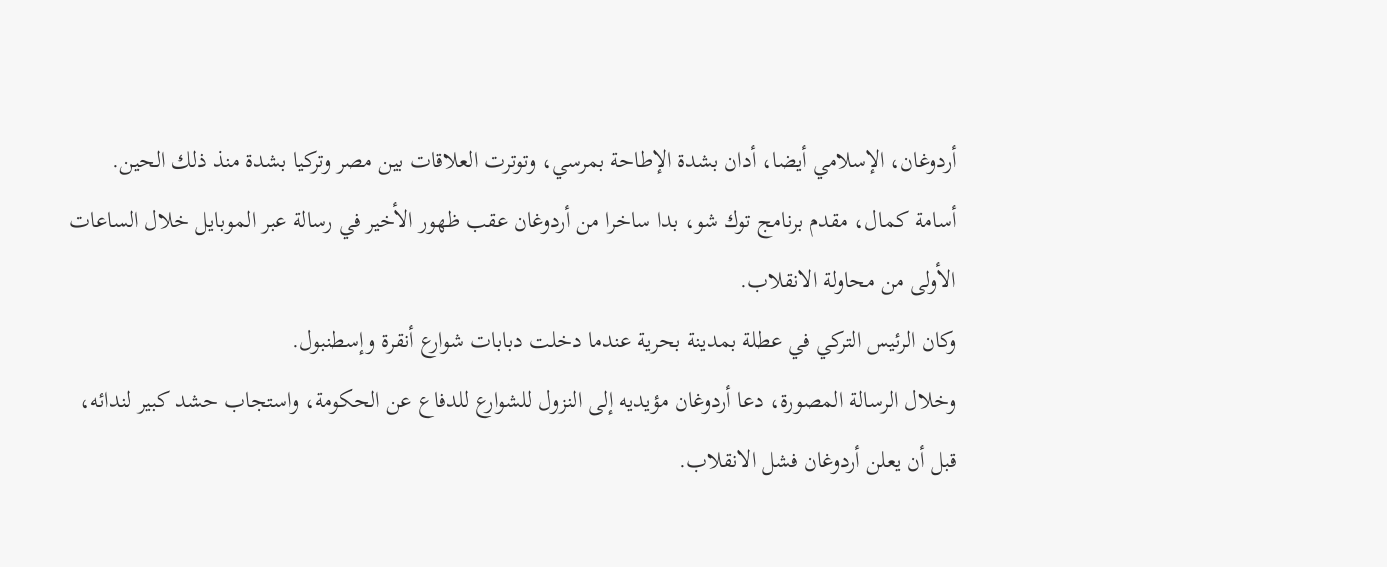أردوغان، الإسلامي أيضا، أدان بشدة الإطاحة بمرسي، وتوترت العلاقات بين مصر وتركيا بشدة منذ ذلك الحين.
أسامة كمال، مقدم برنامج توك شو، بدا ساخرا من أردوغان عقب ظهور الأخير في رسالة عبر الموبايل خلال الساعات الأولى من محاولة الانقلاب.
وكان الرئيس التركي في عطلة بمدينة بحرية عندما دخلت دبابات شوارع أنقرة وإسطنبول.
وخلال الرسالة المصورة، دعا أردوغان مؤيديه إلى النزول للشوارع للدفاع عن الحكومة، واستجاب حشد كبير لندائه، قبل أن يعلن أردوغان فشل الانقلاب.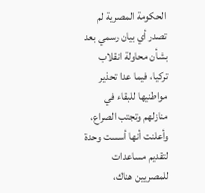الحكومة المصرية لم تصدر أي بيان رسمي بعد بشأن محاولة انقلاب تركيا، فيما عدا تحذير مواطنيها للبقاء في منازلهم وتجتب الصراع، وأعلنت أنها أسست وحدة لتقديم مساعدات للمصريين هناك،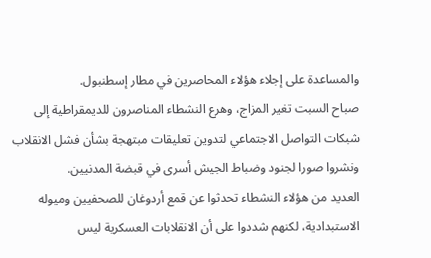والمساعدة على إجلاء هؤلاء المحاصرين في مطار إسطنبول.
صباح السبت تغير المزاج، وهرع النشطاء المناصرون للديمقراطية إلى شبكات التواصل الاجتماعي لتدوين تعليقات مبتهجة بشأن فشل الانقلاب ونشروا صورا لجنود وضباط الجيش أسرى في قبضة المدنيين.
العديد من هؤلاء النشطاء تحدثوا عن قمع أردوغان للصحفيين وميوله الاستبدادية، لكنهم شددوا على أن الانقلابات العسكرية ليس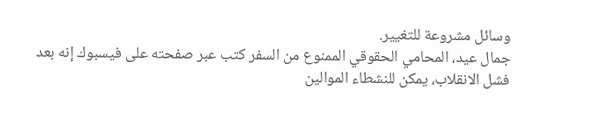وسائل مشروعة للتغيير.
جمال عيد، المحامي الحقوقي الممنوع من السفر كتب عبر صفحته على فيسبوك إنه بعد فشل الانقلاب، يمكن للنشطاء الموالين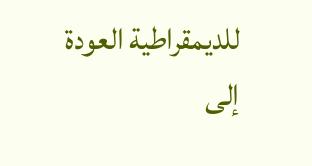للديمقراطية العودة إلى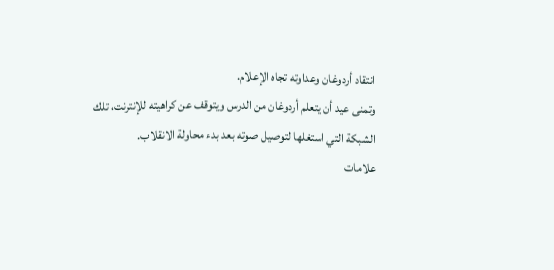انتقاد أردوغان وعداوته تجاه الإعلام.
وتمنى عيد أن يتعلم أردوغان من الدرس ويتوقف عن كراهيته للإنترنت، تلك الشبكة التي استغلها لتوصيل صوته بعد بدء محاولة الانقلاب.
علامات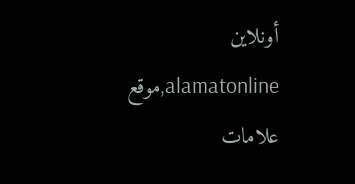أونلاين alamatonline,موقع علامات